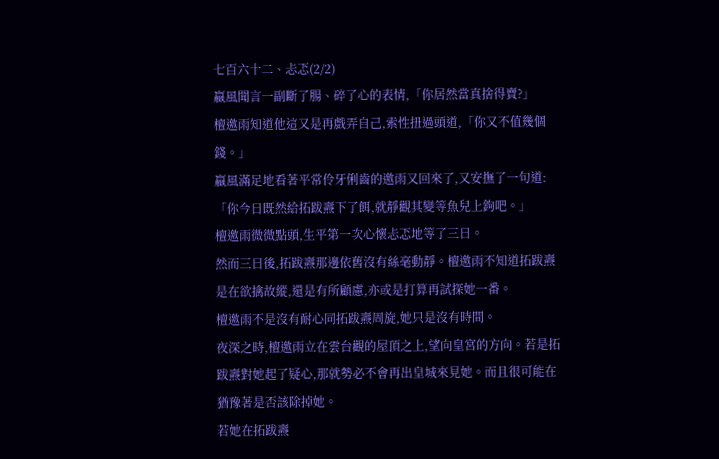七百六十二、忐忑(2/2)
嬴風聞言一副斷了腸、碎了心的表情,「你居然當真捨得賣?」
檀邀雨知道他這又是再戲弄自己,索性扭過頭道,「你又不值幾個錢。」
嬴風滿足地看著平常伶牙俐齒的邀雨又回來了,又安撫了一句道:「你今日既然給拓跋燾下了餌,就靜觀其變等魚兒上鉤吧。」
檀邀雨微微點頭,生平第一次心懷忐忑地等了三日。
然而三日後,拓跋燾那邊依舊沒有絲毫動靜。檀邀雨不知道拓跋燾是在欲擒故縱,還是有所顧慮,亦或是打算再試探她一番。
檀邀雨不是沒有耐心同拓跋燾周旋,她只是沒有時間。
夜深之時,檀邀雨立在雲台觀的屋頂之上,望向皇宮的方向。若是拓跋燾對她起了疑心,那就勢必不會再出皇城來見她。而且很可能在猶豫著是否該除掉她。
若她在拓跋燾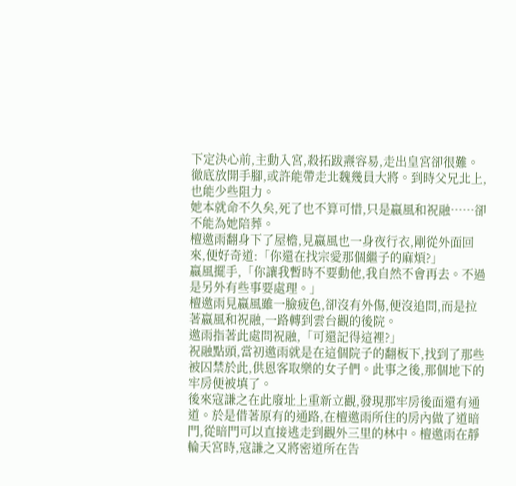下定決心前,主動入宮,殺拓跋燾容易,走出皇宮卻很難。徹底放開手腳,或許能帶走北魏幾員大將。到時父兄北上,也能少些阻力。
她本就命不久矣,死了也不算可惜,只是嬴風和祝融……卻不能為她陪葬。
檀邀雨翻身下了屋檐,見嬴風也一身夜行衣,剛從外面回來,便好奇道:「你還在找宗愛那個繼子的麻煩?」
嬴風擺手,「你讓我暫時不要動他,我自然不會再去。不過是另外有些事要處理。」
檀邀雨見嬴風雖一臉疲色,卻沒有外傷,便沒追問,而是拉著嬴風和祝融,一路轉到雲台觀的後院。
邀雨指著此處問祝融,「可還記得這裡?」
祝融點頭,當初邀雨就是在這個院子的翻板下,找到了那些被囚禁於此,供恩客取樂的女子們。此事之後,那個地下的牢房便被填了。
後來寇謙之在此廢址上重新立觀,發現那牢房後面還有通道。於是借著原有的通路,在檀邀雨所住的房內做了道暗門,從暗門可以直接逃走到觀外三里的林中。檀邀雨在靜輪天宮時,寇謙之又將密道所在告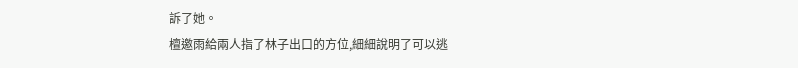訴了她。
檀邀雨給兩人指了林子出口的方位,細細說明了可以逃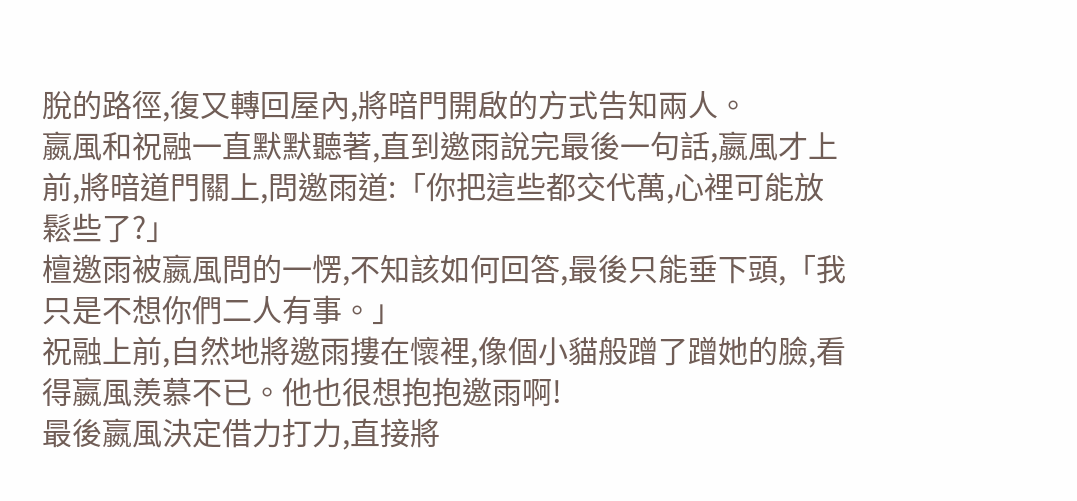脫的路徑,復又轉回屋內,將暗門開啟的方式告知兩人。
嬴風和祝融一直默默聽著,直到邀雨說完最後一句話,嬴風才上前,將暗道門關上,問邀雨道:「你把這些都交代萬,心裡可能放鬆些了?」
檀邀雨被嬴風問的一愣,不知該如何回答,最後只能垂下頭,「我只是不想你們二人有事。」
祝融上前,自然地將邀雨摟在懷裡,像個小貓般蹭了蹭她的臉,看得嬴風羨慕不已。他也很想抱抱邀雨啊!
最後嬴風決定借力打力,直接將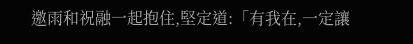邀雨和祝融一起抱住,堅定道:「有我在,一定讓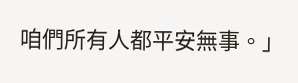咱們所有人都平安無事。」